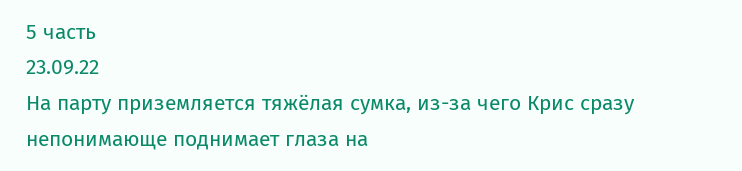5 часть
23.09.22
На парту приземляется тяжёлая сумка, из-за чего Крис сразу непонимающе поднимает глаза на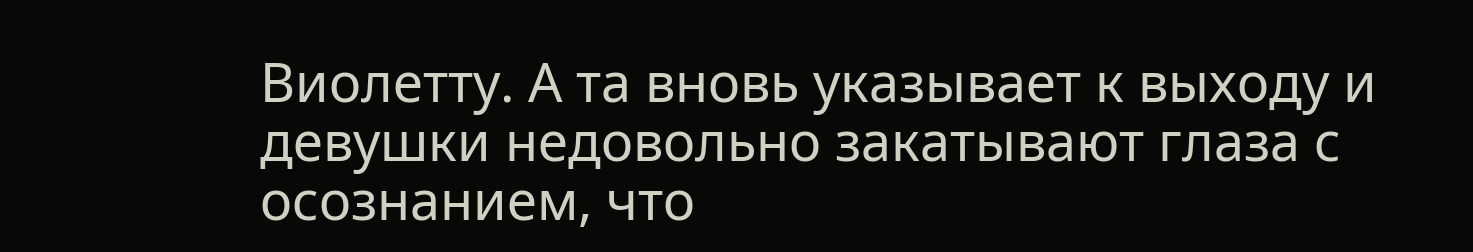Виолетту. А та вновь указывает к выходу и девушки недовольно закатывают глаза с осознанием, что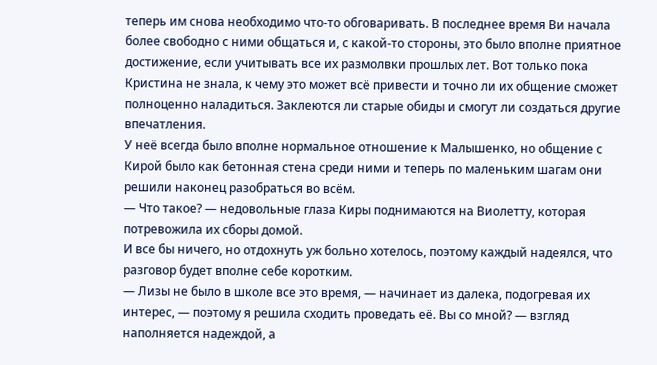теперь им снова необходимо что-то обговаривать. В последнее время Ви начала более свободно с ними общаться и, с какой-то стороны, это было вполне приятное достижение, если учитывать все их размолвки прошлых лет. Вот только пока Кристина не знала, к чему это может всё привести и точно ли их общение сможет полноценно наладиться. Заклеются ли старые обиды и смогут ли создаться другие впечатления.
У неё всегда было вполне нормальное отношение к Малышенко, но общение с Кирой было как бетонная стена среди ними и теперь по маленьким шагам они решили наконец разобраться во всём.
— Что такое? — недовольные глаза Киры поднимаются на Виолетту, которая потревожила их сборы домой.
И все бы ничего, но отдохнуть уж больно хотелось, поэтому каждый надеялся, что разговор будет вполне себе коротким.
— Лизы не было в школе все это время, — начинает из далека, подогревая их интерес, — поэтому я решила сходить проведать её. Вы со мной? — взгляд наполняется надеждой, а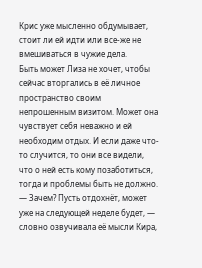Крис уже мысленно обдумывает, стоит ли ей идти или все-же не вмешиваться в чужие дела.
Быть может Лиза не хочет, чтобы сейчас вторгались в её личное пространство своим непрошенным визитом. Может она чувствует себя неважно и ей необходим отдых. И если даже что-то случится, то они все видели, что о ней есть кому позаботиться, тогда и проблемы быть не должно.
— Зачем? Пусть отдохнёт, может уже на следующей неделе будет, — словно озвучивала её мысли Кира,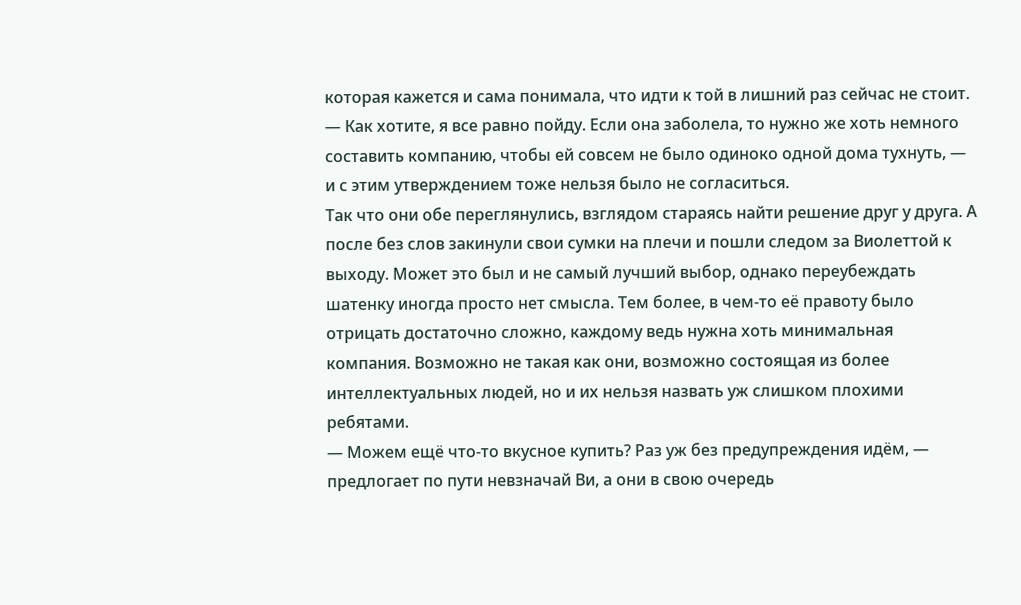которая кажется и сама понимала, что идти к той в лишний раз сейчас не стоит.
— Как хотите, я все равно пойду. Если она заболела, то нужно же хоть немного составить компанию, чтобы ей совсем не было одиноко одной дома тухнуть, — и с этим утверждением тоже нельзя было не согласиться.
Так что они обе переглянулись, взглядом стараясь найти решение друг у друга. А после без слов закинули свои сумки на плечи и пошли следом за Виолеттой к выходу. Может это был и не самый лучший выбор, однако переубеждать шатенку иногда просто нет смысла. Тем более, в чем-то её правоту было отрицать достаточно сложно, каждому ведь нужна хоть минимальная компания. Возможно не такая как они, возможно состоящая из более интеллектуальных людей, но и их нельзя назвать уж слишком плохими ребятами.
— Можем ещё что-то вкусное купить? Раз уж без предупреждения идём, — предлогает по пути невзначай Ви, а они в свою очередь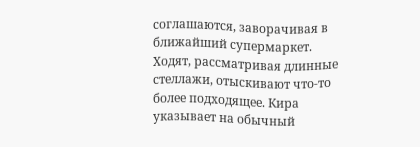соглашаются, заворачивая в ближайший супермаркет.
Ходят, рассматривая длинные стеллажи, отыскивают что-то более подходящее. Кира указывает на обычный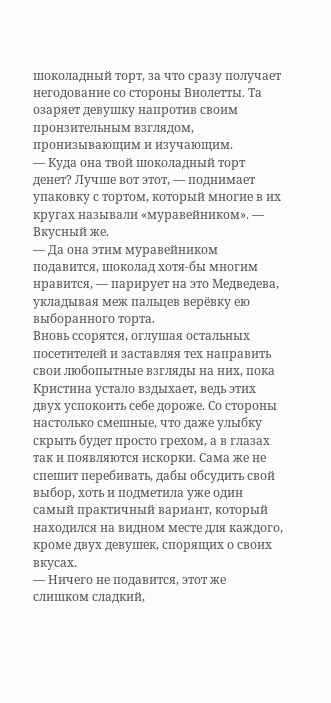шоколадный торт, за что сразу получает негодование со стороны Виолетты. Та озаряет девушку напротив своим пронзительным взглядом, пронизывающим и изучающим.
— Куда она твой шоколадный торт денет? Лучше вот этот, — поднимает упаковку с тортом, который многие в их кругах называли «муравейником». — Вкусный же.
— Да она этим муравейником подавится, шоколад хотя-бы многим нравится, — парирует на это Медведева, укладывая меж пальцев верёвку ею выборанного торта.
Вновь ссорятся, оглушая остальных посетителей и заставляя тех направить свои любопытные взгляды на них, пока Кристина устало вздыхает, ведь этих двух успокоить себе дороже. Со стороны настолько смешные, что даже улыбку скрыть будет просто грехом, а в глазах так и появляются искорки. Сама же не спешит перебивать, дабы обсудить свой выбор, хоть и подметила уже один самый практичный вариант, который находился на видном месте для каждого, кроме двух девушек, спорящих о своих вкусах.
— Ничего не подавится, этот же слишком сладкий,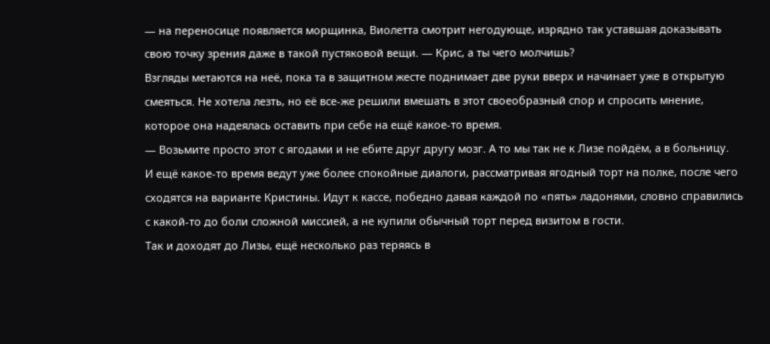— на переносице появляется морщинка, Виолетта смотрит негодующе, изрядно так уставшая доказывать свою точку зрения даже в такой пустяковой вещи. — Крис, а ты чего молчишь?
Взгляды метаются на неё, пока та в защитном жесте поднимает две руки вверх и начинает уже в открытую смеяться. Не хотела лезть, но её все-же решили вмешать в этот своеобразный спор и спросить мнение, которое она надеялась оставить при себе на ещё какое-то время.
— Возьмите просто этот с ягодами и не ебите друг другу мозг. А то мы так не к Лизе пойдём, а в больницу.
И ещё какое-то время ведут уже более спокойные диалоги, рассматривая ягодный торт на полке, после чего сходятся на варианте Кристины. Идут к кассе, победно давая каждой по «пять» ладонями, словно справились с какой-то до боли сложной миссией, а не купили обычный торт перед визитом в гости.
Так и доходят до Лизы, ещё несколько раз теряясь в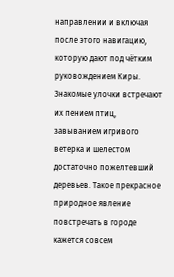направлении и включая после этого навигацию, которую дают под чётким руковождением Киры. Знакомые улочки встречают их пением птиц, завыванием игривого ветерка и шелестом достаточно пожелтевший деревьев. Такое прекрасное природное явление повстречать в городе кажется совсем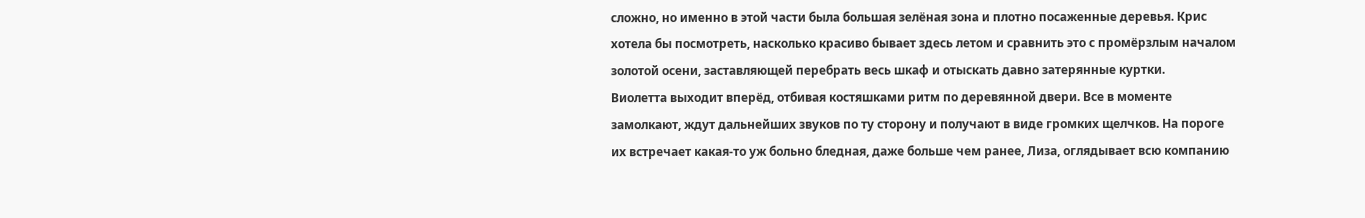сложно, но именно в этой части была большая зелёная зона и плотно посаженные деревья. Крис хотела бы посмотреть, насколько красиво бывает здесь летом и сравнить это с промёрзлым началом золотой осени, заставляющей перебрать весь шкаф и отыскать давно затерянные куртки.
Виолетта выходит вперёд, отбивая костяшками ритм по деревянной двери. Все в моменте замолкают, ждут дальнейших звуков по ту сторону и получают в виде громких щелчков. На пороге их встречает какая-то уж больно бледная, даже больше чем ранее, Лиза, оглядывает всю компанию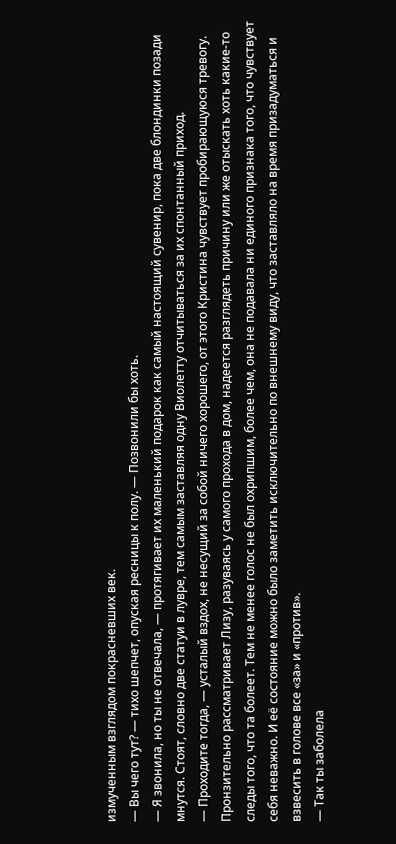измученным взглядом покрасневших век.
— Вы чего тут? — тихо шепчет, опуская ресницы к полу. — Позвонили бы хоть.
— Я звонила, но ты не отвечала, — протягивает их маленький подарок как самый настоящий сувенир, пока две блондинки позади мнутся. Стоят, словно две статуи в лувре, тем самым заставляя одну Виолетту отчитываться за их спонтанный приход.
— Проходите тогда, — усталый вздох, не несущий за собой ничего хорошего, от этого Кристина чувствует пробирающуюся тревогу.
Пронзительно рассматривает Лизу, разуваясь у самого прохода в дом, надеется разглядеть причину или же отыскать хоть какие-то следы того, что та болеет. Тем не менее голос не был охрипшим, более чем, она не подавала ни единого признака того, что чувствует себя неважно. И её состояние можно было заметить исключительно по внешнему виду, что заставляло на время призадуматься и взвесить в голове все «за» и «против».
— Так ты заболела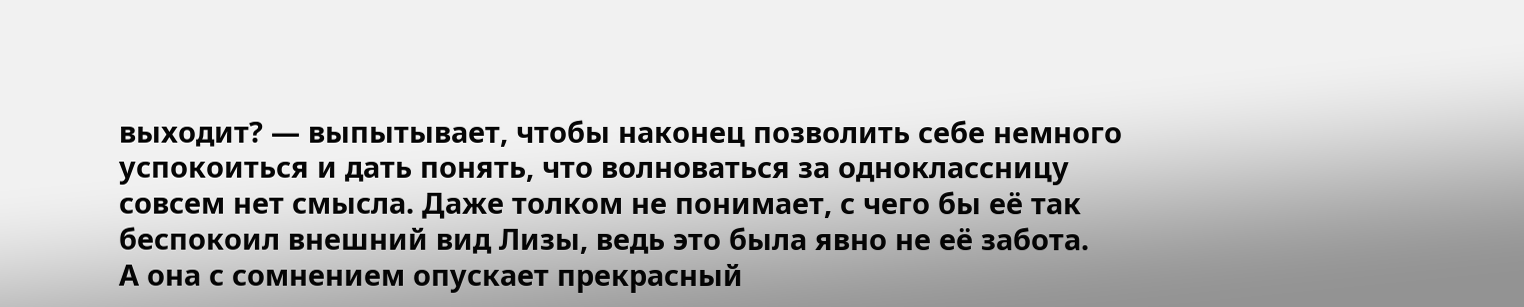выходит? — выпытывает, чтобы наконец позволить себе немного успокоиться и дать понять, что волноваться за одноклассницу совсем нет смысла. Даже толком не понимает, с чего бы её так беспокоил внешний вид Лизы, ведь это была явно не её забота.
А она с сомнением опускает прекрасный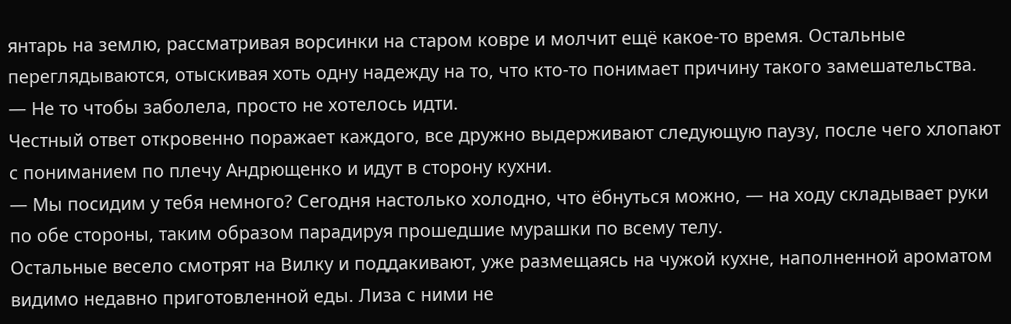янтарь на землю, рассматривая ворсинки на старом ковре и молчит ещё какое-то время. Остальные переглядываются, отыскивая хоть одну надежду на то, что кто-то понимает причину такого замешательства.
— Не то чтобы заболела, просто не хотелось идти.
Честный ответ откровенно поражает каждого, все дружно выдерживают следующую паузу, после чего хлопают с пониманием по плечу Андрющенко и идут в сторону кухни.
— Мы посидим у тебя немного? Сегодня настолько холодно, что ёбнуться можно, — на ходу складывает руки по обе стороны, таким образом парадируя прошедшие мурашки по всему телу.
Остальные весело смотрят на Вилку и поддакивают, уже размещаясь на чужой кухне, наполненной ароматом видимо недавно приготовленной еды. Лиза с ними не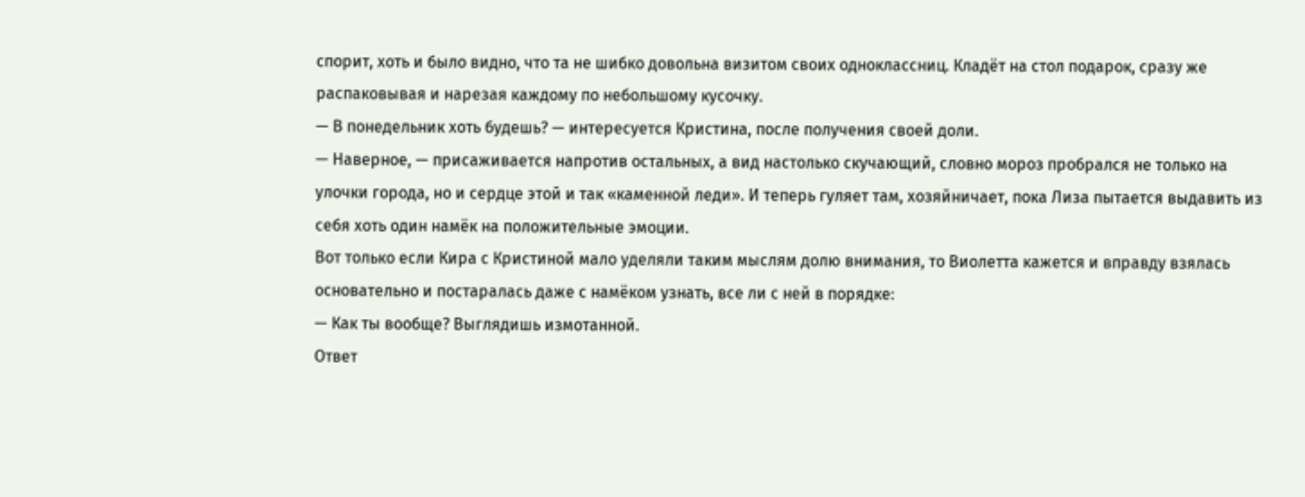спорит, хоть и было видно, что та не шибко довольна визитом своих одноклассниц. Кладёт на стол подарок, сразу же распаковывая и нарезая каждому по небольшому кусочку.
— В понедельник хоть будешь? — интересуется Кристина, после получения своей доли.
— Наверное, — присаживается напротив остальных, а вид настолько скучающий, словно мороз пробрался не только на улочки города, но и сердце этой и так «каменной леди». И теперь гуляет там, хозяйничает, пока Лиза пытается выдавить из себя хоть один намёк на положительные эмоции.
Вот только если Кира с Кристиной мало уделяли таким мыслям долю внимания, то Виолетта кажется и вправду взялась основательно и постаралась даже с намёком узнать, все ли с ней в порядке:
— Как ты вообще? Выглядишь измотанной.
Ответ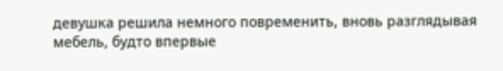девушка решила немного повременить, вновь разглядывая мебель, будто впервые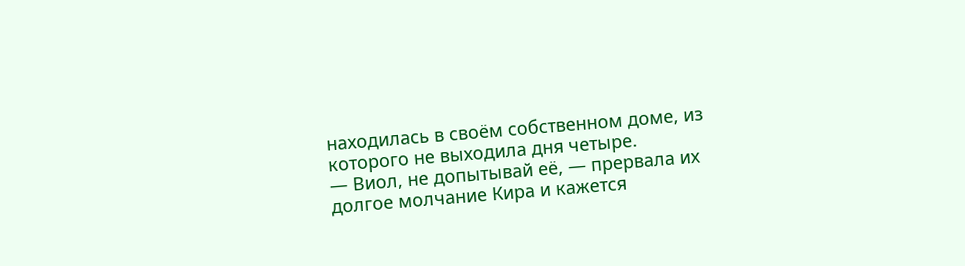находилась в своём собственном доме, из которого не выходила дня четыре.
— Виол, не допытывай её, — прервала их долгое молчание Кира и кажется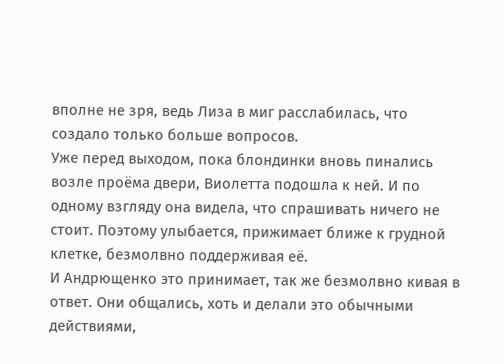вполне не зря, ведь Лиза в миг расслабилась, что создало только больше вопросов.
Уже перед выходом, пока блондинки вновь пинались возле проёма двери, Виолетта подошла к ней. И по одному взгляду она видела, что спрашивать ничего не стоит. Поэтому улыбается, прижимает ближе к грудной клетке, безмолвно поддерживая её.
И Андрющенко это принимает, так же безмолвно кивая в ответ. Они общались, хоть и делали это обычными действиями,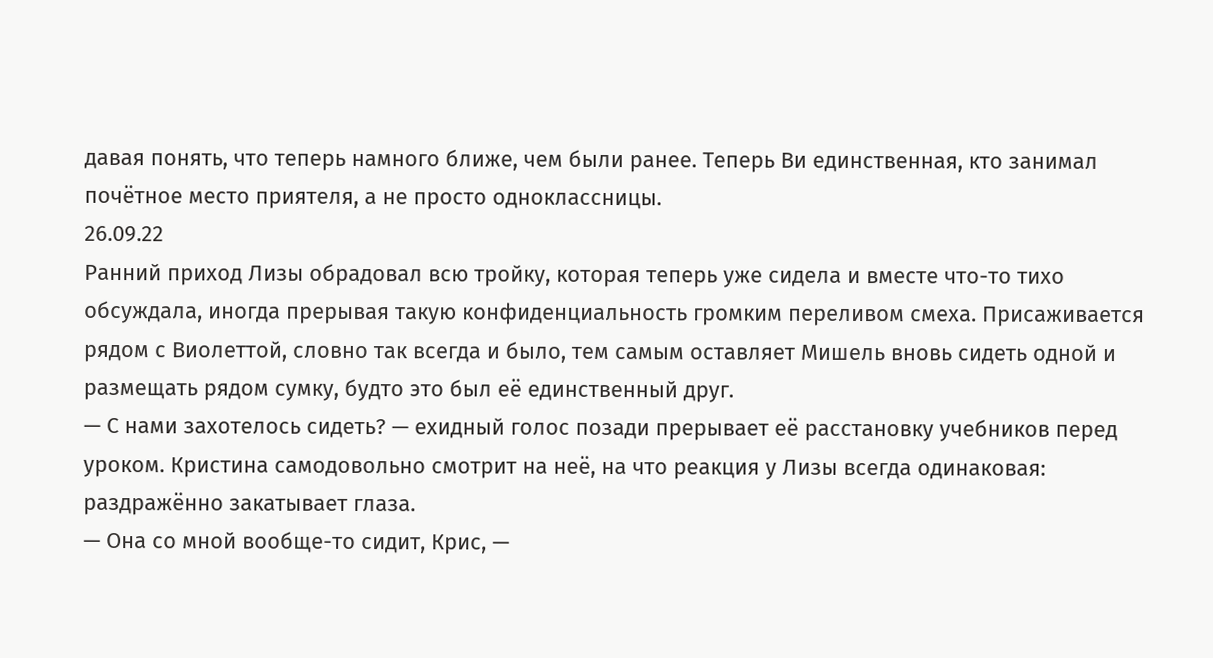давая понять, что теперь намного ближе, чем были ранее. Теперь Ви единственная, кто занимал почётное место приятеля, а не просто одноклассницы.
26.09.22
Ранний приход Лизы обрадовал всю тройку, которая теперь уже сидела и вместе что-то тихо обсуждала, иногда прерывая такую конфиденциальность громким переливом смеха. Присаживается рядом с Виолеттой, словно так всегда и было, тем самым оставляет Мишель вновь сидеть одной и размещать рядом сумку, будто это был её единственный друг.
— С нами захотелось сидеть? — ехидный голос позади прерывает её расстановку учебников перед уроком. Кристина самодовольно смотрит на неё, на что реакция у Лизы всегда одинаковая: раздражённо закатывает глаза.
— Она со мной вообще-то сидит, Крис, —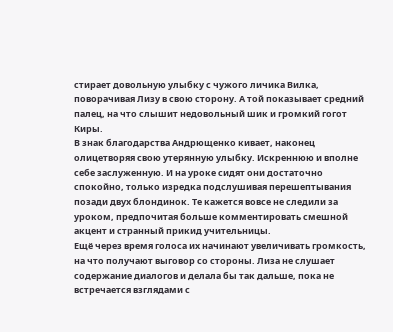стирает довольную улыбку с чужого личика Вилка, поворачивая Лизу в свою сторону. А той показывает средний палец, на что слышит недовольный шик и громкий гогот Киры.
В знак благодарства Андрющенко кивает, наконец олицетворяя свою утерянную улыбку. Искреннюю и вполне себе заслуженную. И на уроке сидят они достаточно спокойно, только изредка подслушивая перешептывания позади двух блондинок. Те кажется вовсе не следили за уроком, предпочитая больше комментировать смешной акцент и странный прикид учительницы.
Ещё через время голоса их начинают увеличивать громкость, на что получают выговор со стороны. Лиза не слушает содержание диалогов и делала бы так дальше, пока не встречается взглядами с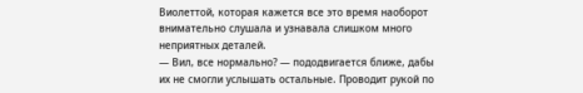Виолеттой, которая кажется все это время наоборот внимательно слушала и узнавала слишком много неприятных деталей.
— Вил, все нормально? — пододвигается ближе, дабы их не смогли услышать остальные. Проводит рукой по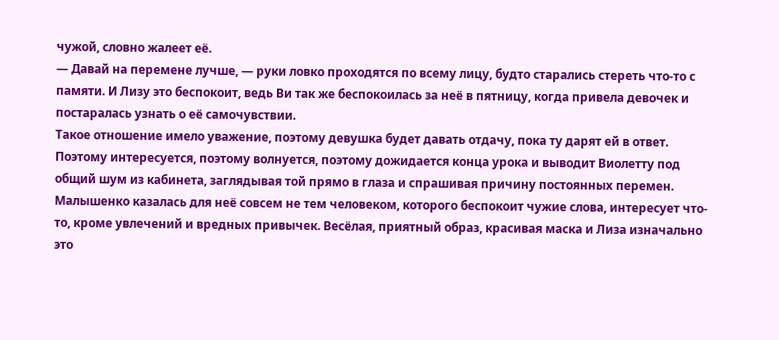чужой, словно жалеет её.
— Давай на перемене лучше, — руки ловко проходятся по всему лицу, будто старались стереть что-то с памяти. И Лизу это беспокоит, ведь Ви так же беспокоилась за неё в пятницу, когда привела девочек и постаралась узнать о её самочувствии.
Такое отношение имело уважение, поэтому девушка будет давать отдачу, пока ту дарят ей в ответ. Поэтому интересуется, поэтому волнуется, поэтому дожидается конца урока и выводит Виолетту под общий шум из кабинета, заглядывая той прямо в глаза и спрашивая причину постоянных перемен.
Малышенко казалась для неё совсем не тем человеком, которого беспокоит чужие слова, интересует что-то, кроме увлечений и вредных привычек. Весёлая, приятный образ, красивая маска и Лиза изначально это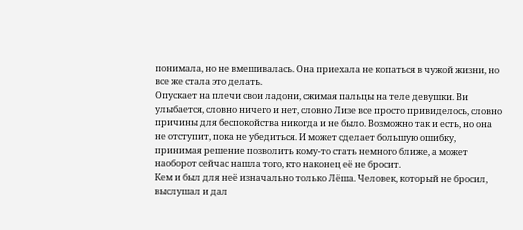понимала, но не вмешивалась. Она приехала не копаться в чужой жизни, но все же стала это делать.
Опускает на плечи свои ладони, сжимая пальцы на теле девушки. Ви улыбается, словно ничего и нет, словно Лизе все просто привиделось, словно причины для беспокойства никогда и не было. Возможно так и есть, но она не отступит, пока не убедиться. И может сделает большую ошибку, принимая решение позволить кому-то стать немного ближе, а может наоборот сейчас нашла того, кто наконец её не бросит.
Кем и был для неё изначально только Лёша. Человек, который не бросил, выслушал и дал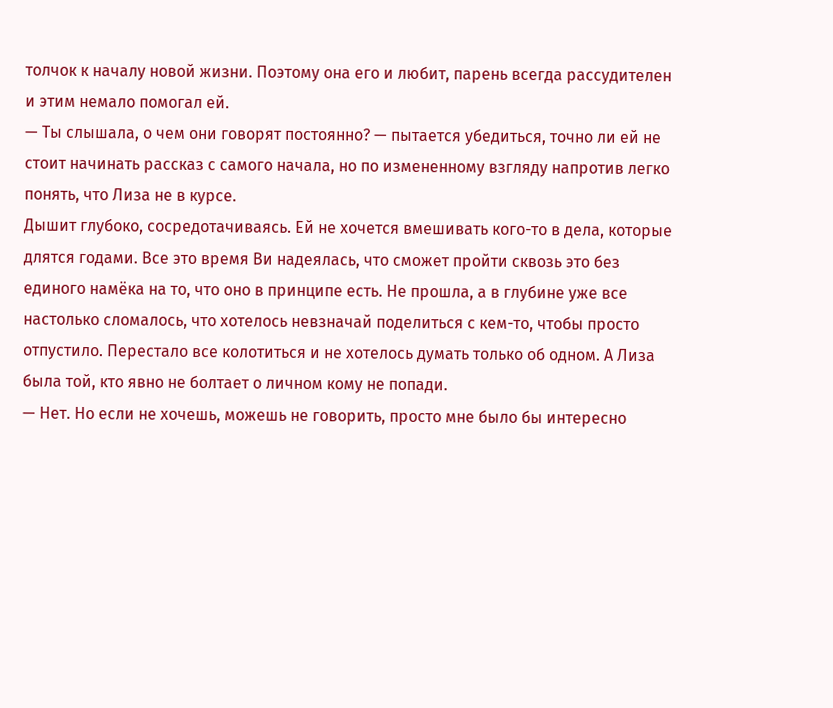толчок к началу новой жизни. Поэтому она его и любит, парень всегда рассудителен и этим немало помогал ей.
— Ты слышала, о чем они говорят постоянно? — пытается убедиться, точно ли ей не стоит начинать рассказ с самого начала, но по измененному взгляду напротив легко понять, что Лиза не в курсе.
Дышит глубоко, сосредотачиваясь. Ей не хочется вмешивать кого-то в дела, которые длятся годами. Все это время Ви надеялась, что сможет пройти сквозь это без единого намёка на то, что оно в принципе есть. Не прошла, а в глубине уже все настолько сломалось, что хотелось невзначай поделиться с кем-то, чтобы просто отпустило. Перестало все колотиться и не хотелось думать только об одном. А Лиза была той, кто явно не болтает о личном кому не попади.
— Нет. Но если не хочешь, можешь не говорить, просто мне было бы интересно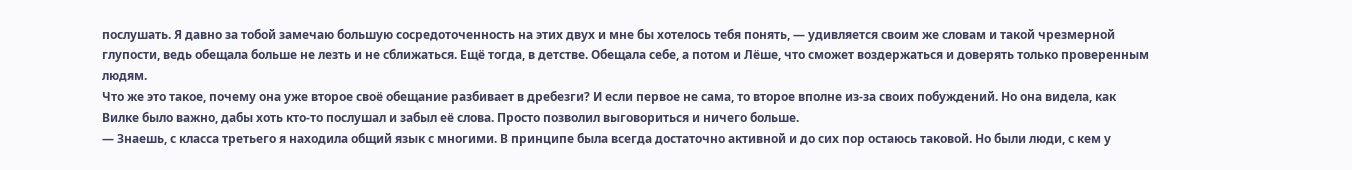послушать. Я давно за тобой замечаю большую сосредоточенность на этих двух и мне бы хотелось тебя понять, — удивляется своим же словам и такой чрезмерной глупости, ведь обещала больше не лезть и не сближаться. Ещё тогда, в детстве. Обещала себе, а потом и Лёше, что сможет воздержаться и доверять только проверенным людям.
Что же это такое, почему она уже второе своё обещание разбивает в дребезги? И если первое не сама, то второе вполне из-за своих побуждений. Но она видела, как Вилке было важно, дабы хоть кто-то послушал и забыл её слова. Просто позволил выговориться и ничего больше.
— Знаешь, с класса третьего я находила общий язык с многими. В принципе была всегда достаточно активной и до сих пор остаюсь таковой. Но были люди, с кем у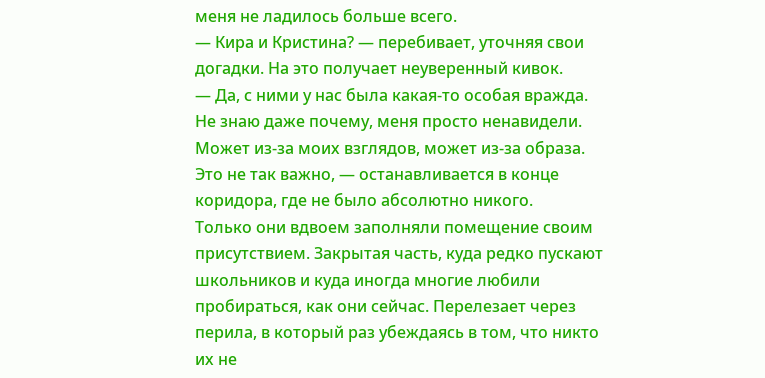меня не ладилось больше всего.
— Кира и Кристина? — перебивает, уточняя свои догадки. На это получает неуверенный кивок.
— Да, с ними у нас была какая-то особая вражда. Не знаю даже почему, меня просто ненавидели. Может из-за моих взглядов, может из-за образа. Это не так важно, — останавливается в конце коридора, где не было абсолютно никого.
Только они вдвоем заполняли помещение своим присутствием. Закрытая часть, куда редко пускают школьников и куда иногда многие любили пробираться, как они сейчас. Перелезает через перила, в который раз убеждаясь в том, что никто их не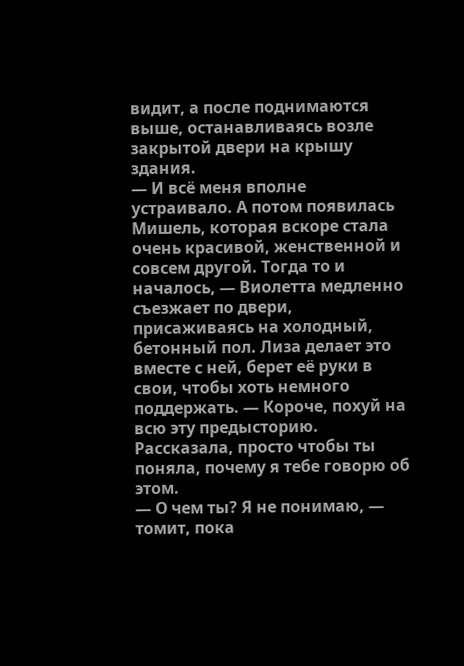видит, а после поднимаются выше, останавливаясь возле закрытой двери на крышу здания.
— И всё меня вполне устраивало. А потом появилась Мишель, которая вскоре стала очень красивой, женственной и совсем другой. Тогда то и началось, — Виолетта медленно съезжает по двери, присаживаясь на холодный, бетонный пол. Лиза делает это вместе с ней, берет её руки в свои, чтобы хоть немного поддержать. — Короче, похуй на всю эту предысторию. Рассказала, просто чтобы ты поняла, почему я тебе говорю об этом.
— О чем ты? Я не понимаю, — томит, пока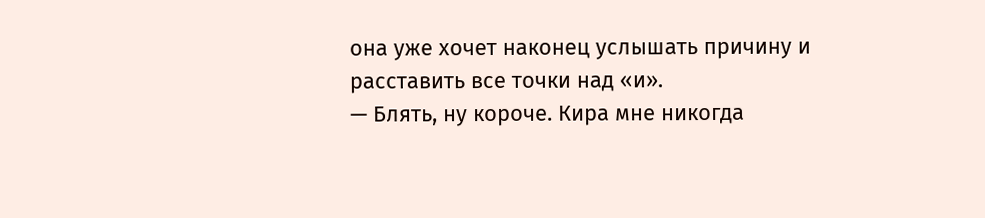она уже хочет наконец услышать причину и расставить все точки над «и».
— Блять, ну короче. Кира мне никогда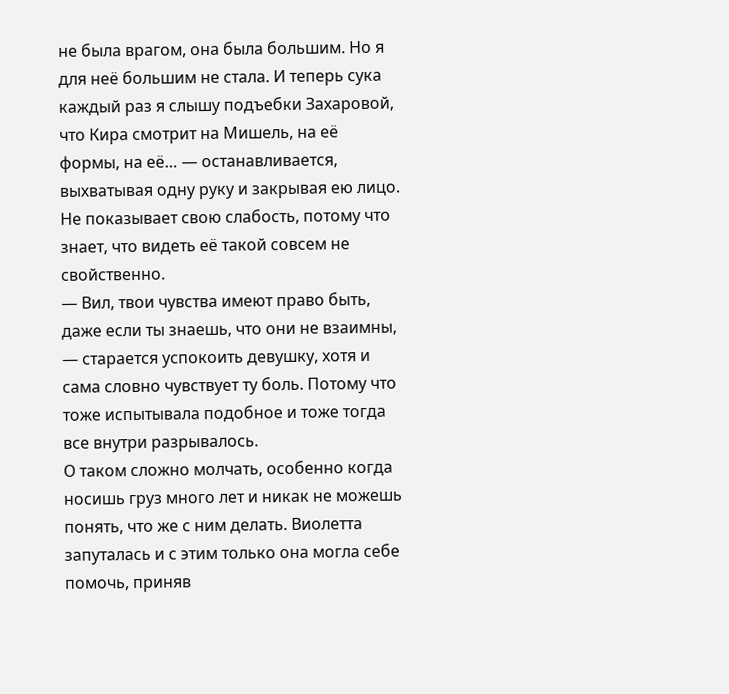не была врагом, она была большим. Но я для неё большим не стала. И теперь сука каждый раз я слышу подъебки Захаровой, что Кира смотрит на Мишель, на её формы, на её… — останавливается, выхватывая одну руку и закрывая ею лицо. Не показывает свою слабость, потому что знает, что видеть её такой совсем не свойственно.
— Вил, твои чувства имеют право быть, даже если ты знаешь, что они не взаимны, — старается успокоить девушку, хотя и сама словно чувствует ту боль. Потому что тоже испытывала подобное и тоже тогда все внутри разрывалось.
О таком сложно молчать, особенно когда носишь груз много лет и никак не можешь понять, что же с ним делать. Виолетта запуталась и с этим только она могла себе помочь, приняв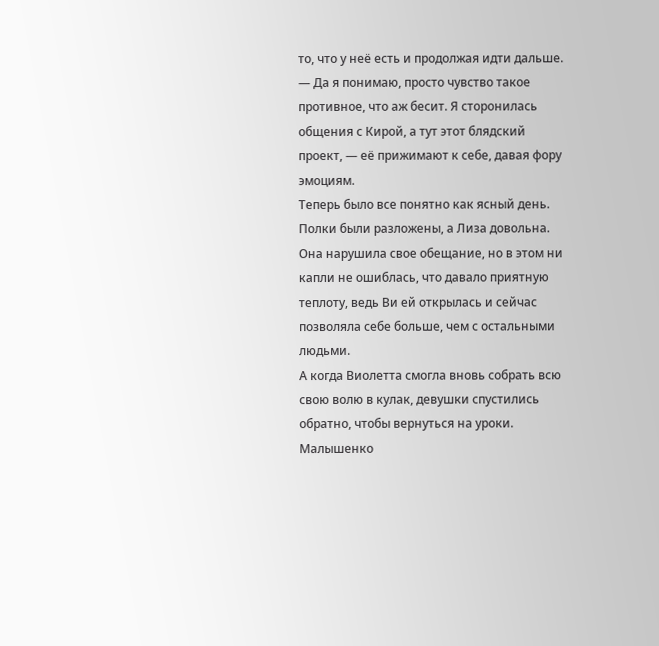то, что у неё есть и продолжая идти дальше.
— Да я понимаю, просто чувство такое противное, что аж бесит. Я сторонилась общения с Кирой, а тут этот блядский проект, — её прижимают к себе, давая фору эмоциям.
Теперь было все понятно как ясный день. Полки были разложены, а Лиза довольна. Она нарушила свое обещание, но в этом ни капли не ошиблась, что давало приятную теплоту, ведь Ви ей открылась и сейчас позволяла себе больше, чем с остальными людьми.
А когда Виолетта смогла вновь собрать всю свою волю в кулак, девушки спустились обратно, чтобы вернуться на уроки. Малышенко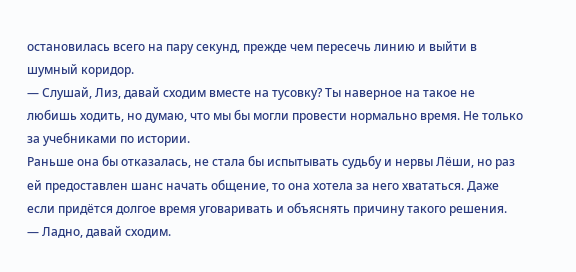остановилась всего на пару секунд, прежде чем пересечь линию и выйти в шумный коридор.
— Слушай, Лиз, давай сходим вместе на тусовку? Ты наверное на такое не любишь ходить, но думаю, что мы бы могли провести нормально время. Не только за учебниками по истории.
Раньше она бы отказалась, не стала бы испытывать судьбу и нервы Лёши, но раз ей предоставлен шанс начать общение, то она хотела за него хвататься. Даже если придётся долгое время уговаривать и объяснять причину такого решения.
— Ладно, давай сходим.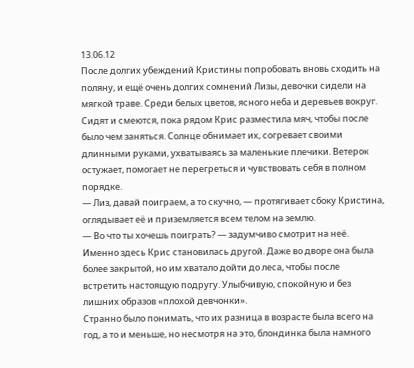13.06.12
После долгих убеждений Кристины попробовать вновь сходить на поляну, и ещё очень долгих сомнений Лизы, девочки сидели на мягкой траве. Среди белых цветов, ясного неба и деревьев вокруг. Сидят и смеются, пока рядом Крис разместила мяч, чтобы после было чем заняться. Солнце обнимает их, согревает своими длинными руками, ухватываясь за маленькие плечики. Ветерок остужает, помогает не перегреться и чувствовать себя в полном порядке.
— Лиз, давай поиграем, а то скучно, — протягивает сбоку Кристина, оглядывает её и приземляется всем телом на землю.
— Во что ты хочешь поиграть? — задумчиво смотрит на неё. Именно здесь Крис становилась другой. Даже во дворе она была более закрытой, но им хватало дойти до леса, чтобы после встретить настоящую подругу. Улыбчивую, спокойную и без лишних образов «плохой девчонки».
Странно было понимать, что их разница в возрасте была всего на год, а то и меньше, но несмотря на это, блондинка была намного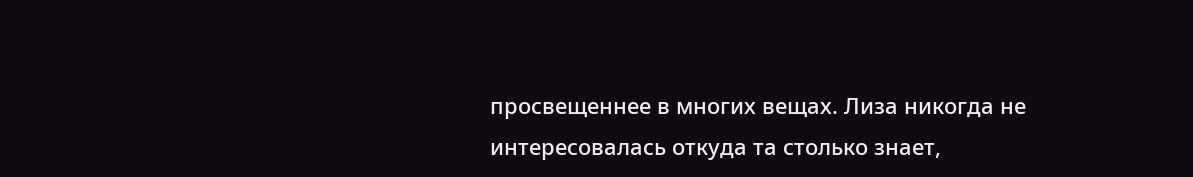просвещеннее в многих вещах. Лиза никогда не интересовалась откуда та столько знает,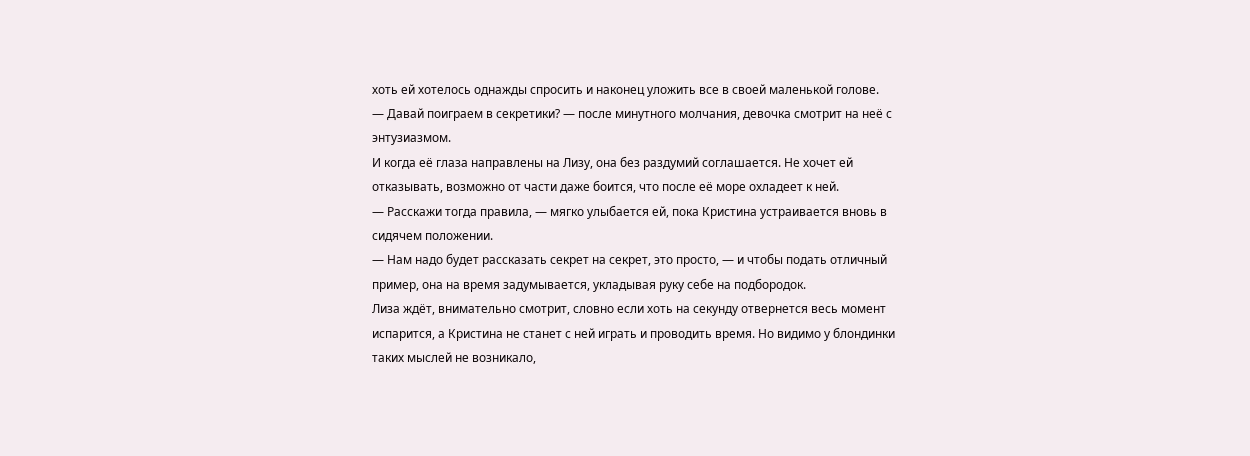хоть ей хотелось однажды спросить и наконец уложить все в своей маленькой голове.
— Давай поиграем в секретики? — после минутного молчания, девочка смотрит на неё с энтузиазмом.
И когда её глаза направлены на Лизу, она без раздумий соглашается. Не хочет ей отказывать, возможно от части даже боится, что после её море охладеет к ней.
— Расскажи тогда правила, — мягко улыбается ей, пока Кристина устраивается вновь в сидячем положении.
— Нам надо будет рассказать секрет на секрет, это просто, — и чтобы подать отличный пример, она на время задумывается, укладывая руку себе на подбородок.
Лиза ждёт, внимательно смотрит, словно если хоть на секунду отвернется весь момент испарится, а Кристина не станет с ней играть и проводить время. Но видимо у блондинки таких мыслей не возникало,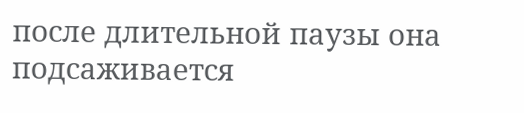после длительной паузы она подсаживается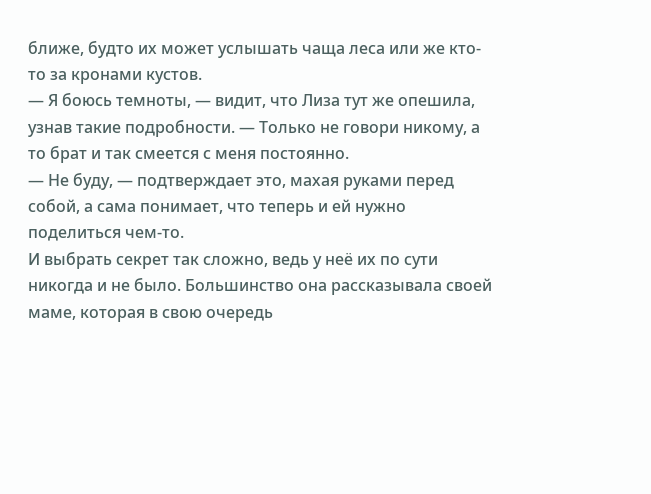ближе, будто их может услышать чаща леса или же кто-то за кронами кустов.
— Я боюсь темноты, — видит, что Лиза тут же опешила, узнав такие подробности. — Только не говори никому, а то брат и так смеется с меня постоянно.
— Не буду, — подтверждает это, махая руками перед собой, а сама понимает, что теперь и ей нужно поделиться чем-то.
И выбрать секрет так сложно, ведь у неё их по сути никогда и не было. Большинство она рассказывала своей маме, которая в свою очередь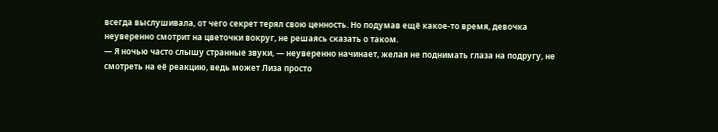всегда выслушивала, от чего секрет терял свою ценность. Но подумав ещё какое-то время, девочка неуверенно смотрит на цветочки вокруг, не решаясь сказать о таком.
— Я ночью часто слышу странные звуки, — неуверенно начинает, желая не поднимать глаза на подругу, не смотреть на её реакцию, ведь может Лиза просто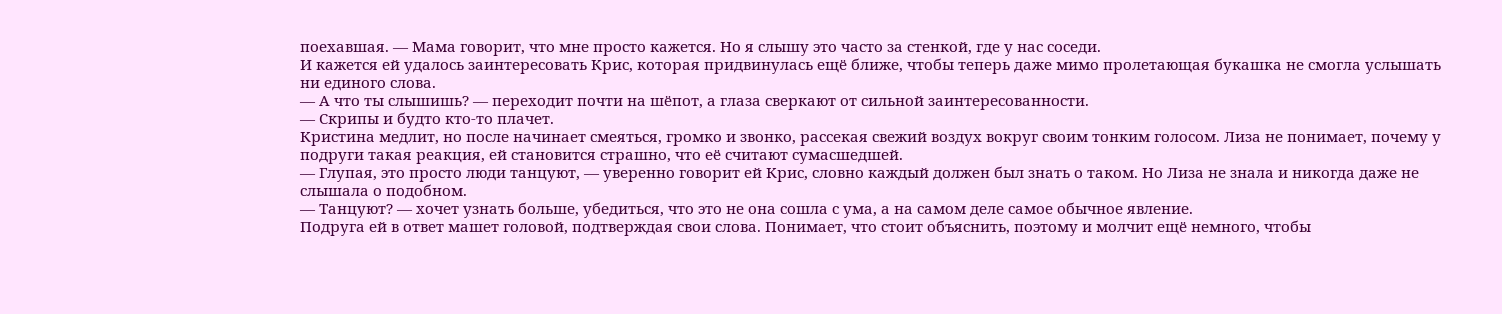поехавшая. — Мама говорит, что мне просто кажется. Но я слышу это часто за стенкой, где у нас соседи.
И кажется ей удалось заинтересовать Крис, которая придвинулась ещё ближе, чтобы теперь даже мимо пролетающая букашка не смогла услышать ни единого слова.
— А что ты слышишь? — переходит почти на шёпот, а глаза сверкают от сильной заинтересованности.
— Скрипы и будто кто-то плачет.
Кристина медлит, но после начинает смеяться, громко и звонко, рассекая свежий воздух вокруг своим тонким голосом. Лиза не понимает, почему у подруги такая реакция, ей становится страшно, что её считают сумасшедшей.
— Глупая, это просто люди танцуют, — уверенно говорит ей Крис, словно каждый должен был знать о таком. Но Лиза не знала и никогда даже не слышала о подобном.
— Танцуют? — хочет узнать больше, убедиться, что это не она сошла с ума, а на самом деле самое обычное явление.
Подруга ей в ответ машет головой, подтверждая свои слова. Понимает, что стоит объяснить, поэтому и молчит ещё немного, чтобы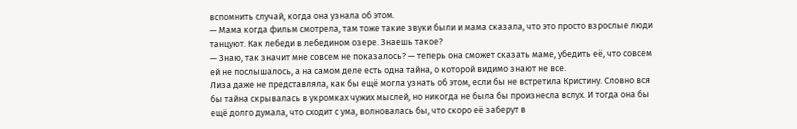вспомнить случай, когда она узнала об этом.
— Мама когда фильм смотрела, там тоже такие звуки были и мама сказала, что это просто взрослые люди танцуют. Как лебеди в лебедином озере. Знаешь такое?
— Знаю, так значит мне совсем не показалось? — теперь она сможет сказать маме, убедить её, что совсем ей не послышалось, а на самом деле есть одна тайна, о которой видимо знают не все.
Лиза даже не представляла, как бы ещё могла узнать об этом, если бы не встретила Кристину. Словно вся бы тайна скрывалась в укромках чужих мыслей, но никогда не была бы произнесла вслух. И тогда она бы ещё долго думала, что сходит с ума, волновалась бы, что скоро её заберут в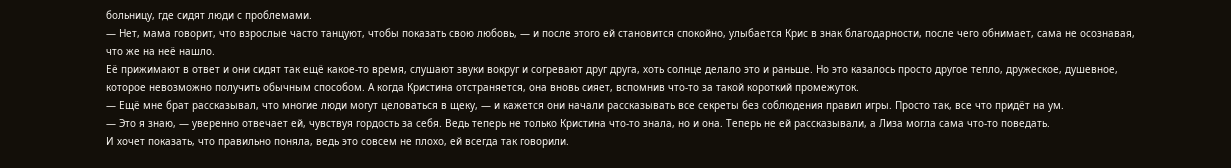больницу, где сидят люди с проблемами.
— Нет, мама говорит, что взрослые часто танцуют, чтобы показать свою любовь, — и после этого ей становится спокойно, улыбается Крис в знак благодарности, после чего обнимает, сама не осознавая, что же на неё нашло.
Её прижимают в ответ и они сидят так ещё какое-то время, слушают звуки вокруг и согревают друг друга, хоть солнце делало это и раньше. Но это казалось просто другое тепло, дружеское, душевное, которое невозможно получить обычным способом. А когда Кристина отстраняется, она вновь сияет, вспомнив что-то за такой короткий промежуток.
— Ещё мне брат рассказывал, что многие люди могут целоваться в щеку, — и кажется они начали рассказывать все секреты без соблюдения правил игры. Просто так, все что придёт на ум.
— Это я знаю, — уверенно отвечает ей, чувствуя гордость за себя. Ведь теперь не только Кристина что-то знала, но и она. Теперь не ей рассказывали, а Лиза могла сама что-то поведать.
И хочет показать, что правильно поняла, ведь это совсем не плохо, ей всегда так говорили.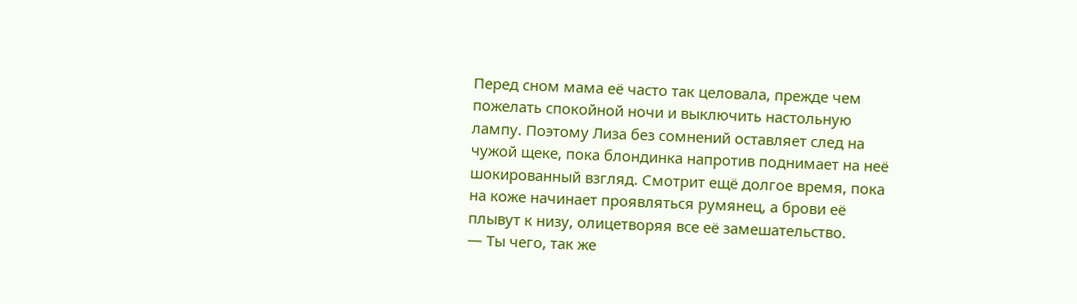Перед сном мама её часто так целовала, прежде чем пожелать спокойной ночи и выключить настольную лампу. Поэтому Лиза без сомнений оставляет след на чужой щеке, пока блондинка напротив поднимает на неё шокированный взгляд. Смотрит ещё долгое время, пока на коже начинает проявляться румянец, а брови её плывут к низу, олицетворяя все её замешательство.
— Ты чего, так же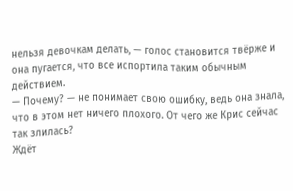нельзя девочкам делать, — голос становится твёрже и она пугается, что все испортила таким обычным действием.
— Почему? — не понимает свою ошибку, ведь она знала, что в этом нет ничего плохого. От чего же Крис сейчас так злилась?
Ждёт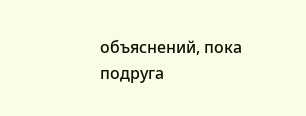объяснений, пока подруга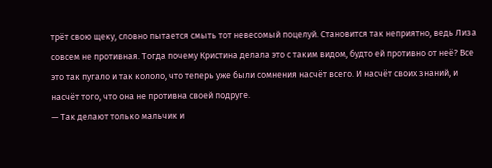трёт свою щеку, словно пытается смыть тот невесомый поцелуй. Становится так неприятно, ведь Лиза совсем не противная. Тогда почему Кристина делала это с таким видом, будто ей противно от неё? Все это так пугало и так кололо, что теперь уже были сомнения насчёт всего. И насчёт своих знаний, и насчёт того, что она не противна своей подруге.
— Так делают только мальчик и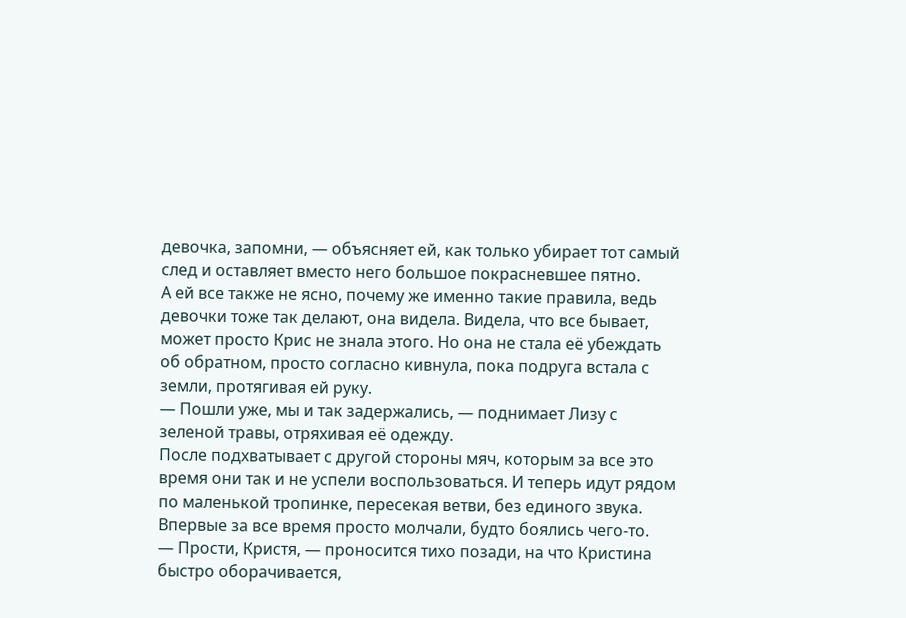девочка, запомни, — объясняет ей, как только убирает тот самый след и оставляет вместо него большое покрасневшее пятно.
А ей все также не ясно, почему же именно такие правила, ведь девочки тоже так делают, она видела. Видела, что все бывает, может просто Крис не знала этого. Но она не стала её убеждать об обратном, просто согласно кивнула, пока подруга встала с земли, протягивая ей руку.
— Пошли уже, мы и так задержались, — поднимает Лизу с зеленой травы, отряхивая её одежду.
После подхватывает с другой стороны мяч, которым за все это время они так и не успели воспользоваться. И теперь идут рядом по маленькой тропинке, пересекая ветви, без единого звука. Впервые за все время просто молчали, будто боялись чего-то.
— Прости, Кристя, — проносится тихо позади, на что Кристина быстро оборачивается,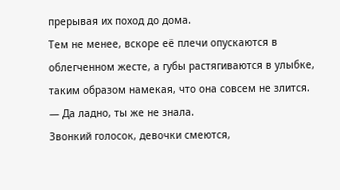прерывая их поход до дома.
Тем не менее, вскоре её плечи опускаются в облегченном жесте, а губы растягиваются в улыбке, таким образом намекая, что она совсем не злится.
— Да ладно, ты же не знала.
Звонкий голосок, девочки смеются,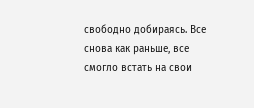свободно добираясь. Все снова как раньше, все смогло встать на свои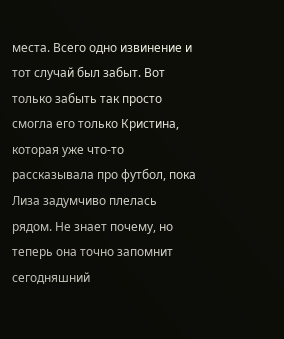места. Всего одно извинение и тот случай был забыт. Вот только забыть так просто смогла его только Кристина, которая уже что-то рассказывала про футбол, пока Лиза задумчиво плелась рядом. Не знает почему, но теперь она точно запомнит сегодняшний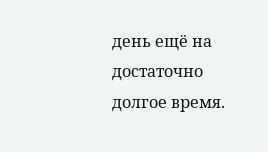день ещё на достаточно долгое время.